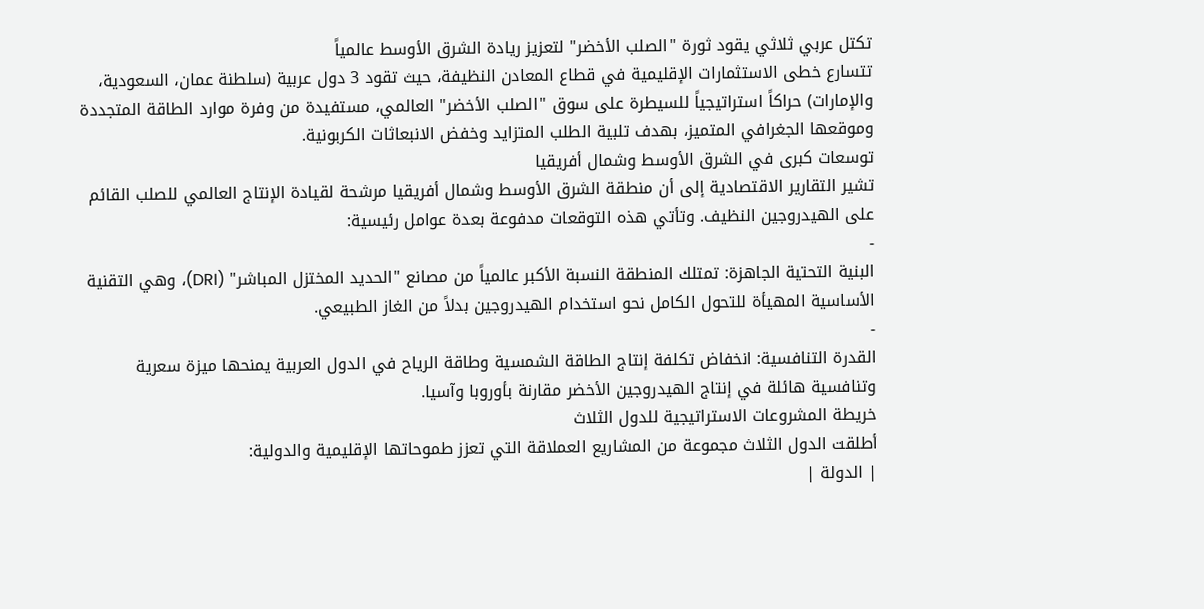تكتل عربي ثلاثي يقود ثورة "الصلب الأخضر" لتعزيز ريادة الشرق الأوسط عالمياً
تتسارع خطى الاستثمارات الإقليمية في قطاع المعادن النظيفة، حيث تقود 3 دول عربية (سلطنة عمان، السعودية، والإمارات) حراكاً استراتيجياً للسيطرة على سوق "الصلب الأخضر" العالمي، مستفيدة من وفرة موارد الطاقة المتجددة وموقعها الجغرافي المتميز، بهدف تلبية الطلب المتزايد وخفض الانبعاثات الكربونية.
توسعات كبرى في الشرق الأوسط وشمال أفريقيا
تشير التقارير الاقتصادية إلى أن منطقة الشرق الأوسط وشمال أفريقيا مرشحة لقيادة الإنتاج العالمي للصلب القائم على الهيدروجين النظيف. وتأتي هذه التوقعات مدفوعة بعدة عوامل رئيسية:
-
البنية التحتية الجاهزة: تمتلك المنطقة النسبة الأكبر عالمياً من مصانع "الحديد المختزل المباشر" (DRI)، وهي التقنية الأساسية المهيأة للتحول الكامل نحو استخدام الهيدروجين بدلاً من الغاز الطبيعي.
-
القدرة التنافسية: انخفاض تكلفة إنتاج الطاقة الشمسية وطاقة الرياح في الدول العربية يمنحها ميزة سعرية وتنافسية هائلة في إنتاج الهيدروجين الأخضر مقارنة بأوروبا وآسيا.
خريطة المشروعات الاستراتيجية للدول الثلاث
أطلقت الدول الثلاث مجموعة من المشاريع العملاقة التي تعزز طموحاتها الإقليمية والدولية:
| الدولة |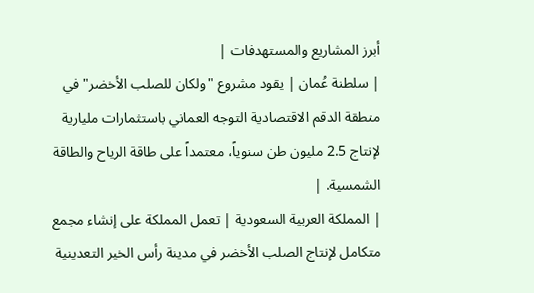أبرز المشاريع والمستهدفات |
| سلطنة عُمان | يقود مشروع "ولكان للصلب الأخضر" في منطقة الدقم الاقتصادية التوجه العماني باستثمارات مليارية لإنتاج 2.5 مليون طن سنوياً، معتمداً على طاقة الرياح والطاقة الشمسية. |
| المملكة العربية السعودية | تعمل المملكة على إنشاء مجمع متكامل لإنتاج الصلب الأخضر في مدينة رأس الخير التعدينية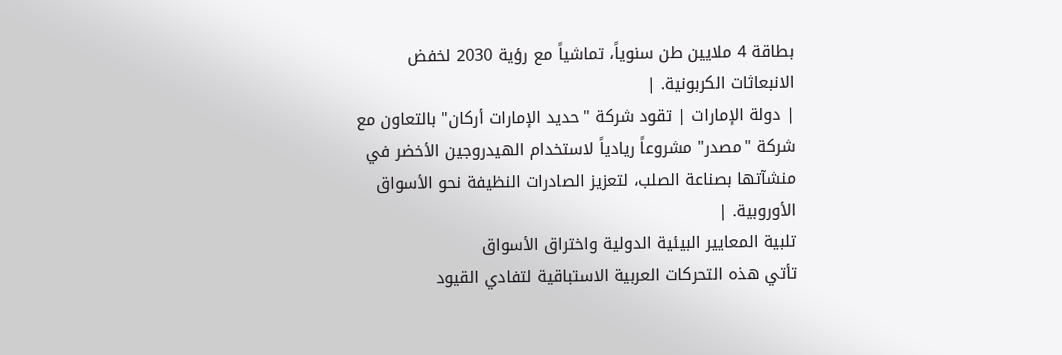بطاقة 4 ملايين طن سنوياً، تماشياً مع رؤية 2030 لخفض الانبعاثات الكربونية. |
| دولة الإمارات | تقود شركة "حديد الإمارات أركان" بالتعاون مع شركة "مصدر" مشروعاً ريادياً لاستخدام الهيدروجين الأخضر في منشآتها بصناعة الصلب، لتعزيز الصادرات النظيفة نحو الأسواق الأوروبية. |
تلبية المعايير البيئية الدولية واختراق الأسواق
تأتي هذه التحركات العربية الاستباقية لتفادي القيود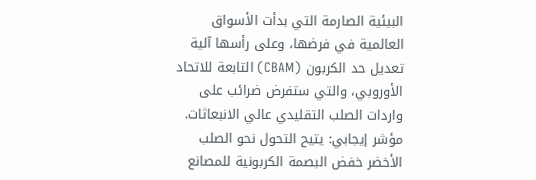البيئية الصارمة التي بدأت الأسواق العالمية في فرضها، وعلى رأسها آلية تعديل حد الكربون (CBAM) التابعة للاتحاد الأوروبي، والتي ستفرض ضرائب على واردات الصلب التقليدي عالي الانبعاثات.
مؤشر إيجابي: يتيح التحول نحو الصلب الأخضر خفض البصمة الكربونية للمصانع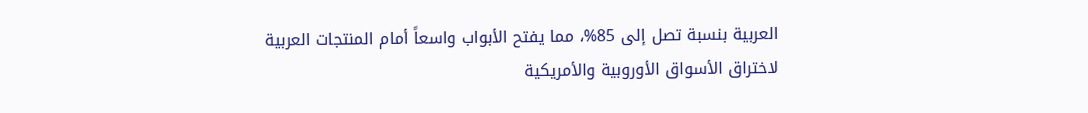العربية بنسبة تصل إلى 85%، مما يفتح الأبواب واسعاً أمام المنتجات العربية لاختراق الأسواق الأوروبية والأمريكية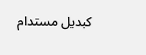كبديل مستدام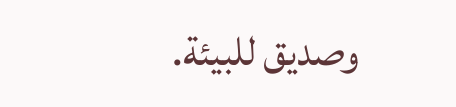وصديق للبيئة.